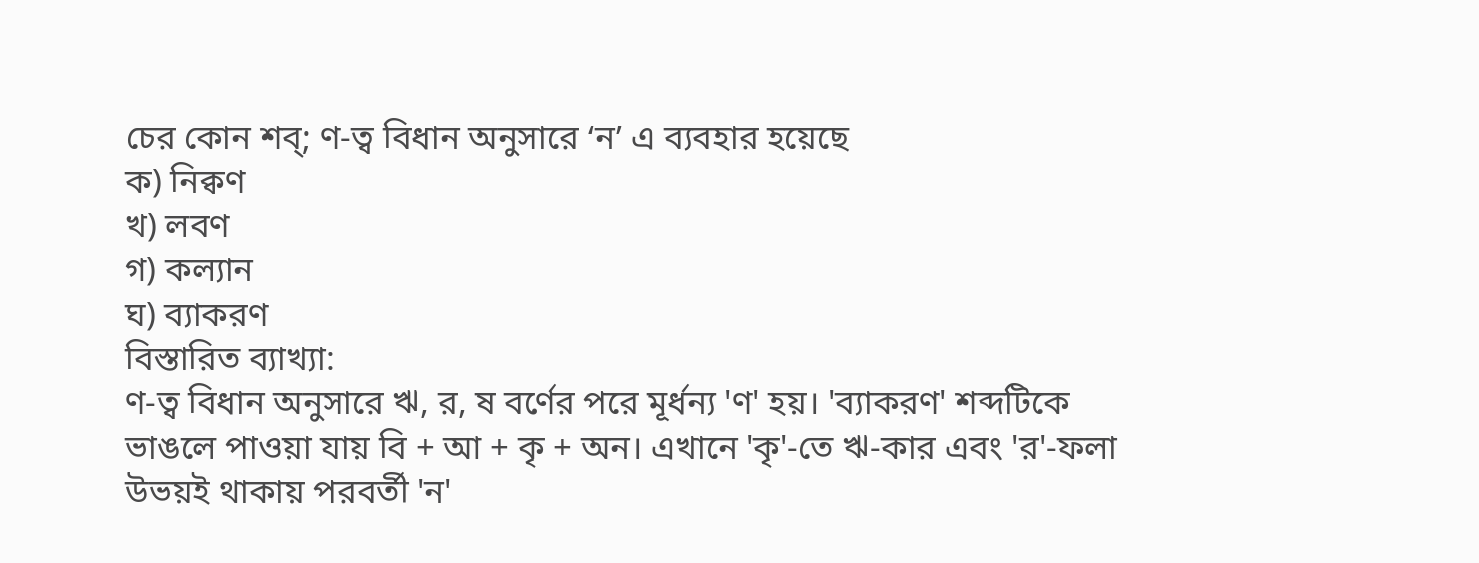চের কোন শব্; ণ-ত্ব বিধান অনুসারে ‘ন’ এ ব্যবহার হয়েছে
ক) নিক্বণ
খ) লবণ
গ) কল্যান
ঘ) ব্যাকরণ
বিস্তারিত ব্যাখ্যা:
ণ-ত্ব বিধান অনুসারে ঋ, র, ষ বর্ণের পরে মূর্ধন্য 'ণ' হয়। 'ব্যাকরণ' শব্দটিকে ভাঙলে পাওয়া যায় বি + আ + কৃ + অন। এখানে 'কৃ'-তে ঋ-কার এবং 'র'-ফলা উভয়ই থাকায় পরবর্তী 'ন'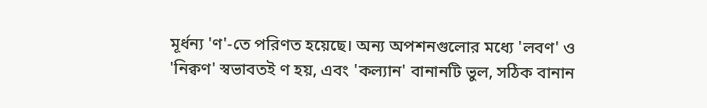মূর্ধন্য 'ণ'-তে পরিণত হয়েছে। অন্য অপশনগুলোর মধ্যে 'লবণ' ও 'নিক্বণ' স্বভাবতই ণ হয়, এবং 'কল্যান' বানানটি ভুল, সঠিক বানান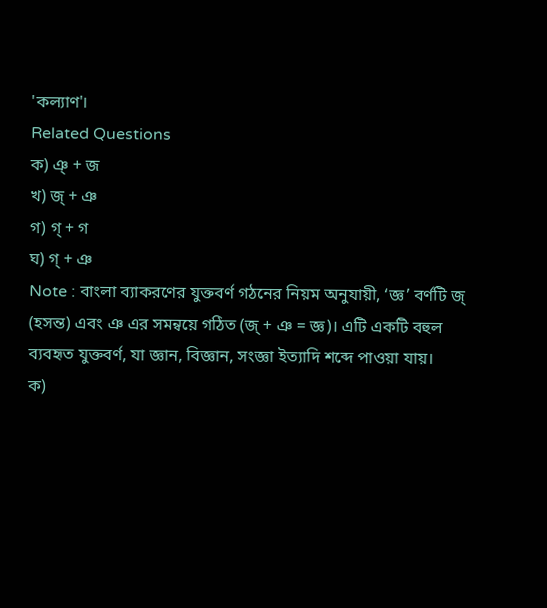'কল্যাণ'।
Related Questions
ক) ঞ্ + জ
খ) জ্ + ঞ
গ) গ্ + গ
ঘ) গ্ + ঞ
Note : বাংলা ব্যাকরণের যুক্তবর্ণ গঠনের নিয়ম অনুযায়ী, ‘জ্ঞ’ বর্ণটি জ্ (হসন্ত) এবং ঞ এর সমন্বয়ে গঠিত (জ্ + ঞ = জ্ঞ)। এটি একটি বহুল ব্যবহৃত যুক্তবর্ণ, যা জ্ঞান, বিজ্ঞান, সংজ্ঞা ইত্যাদি শব্দে পাওয়া যায়।
ক)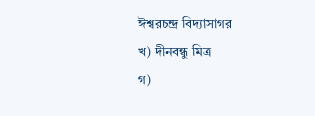ঈশ্বরচন্দ্র বিদ্যাসাগর
খ) দীনবন্ধু মিত্র
গ)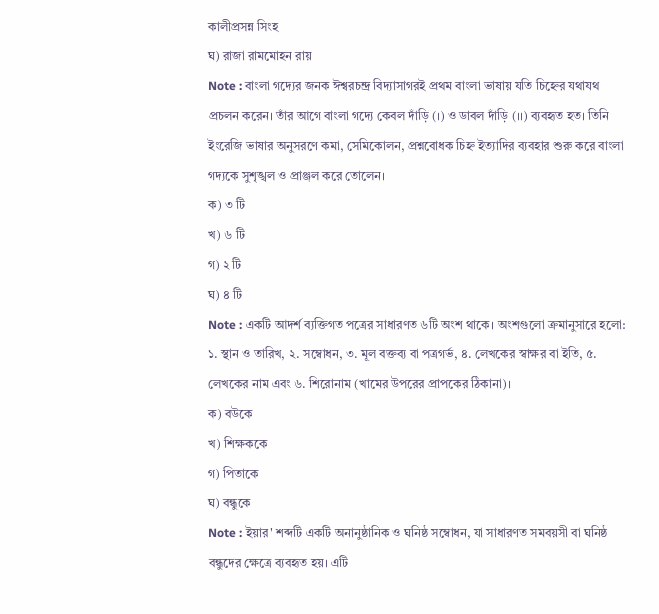কালীপ্রসন্ন সিংহ
ঘ) রাজা রামমোহন রায়
Note : বাংলা গদ্যের জনক ঈশ্বরচন্দ্র বিদ্যাসাগরই প্রথম বাংলা ভাষায় যতি চিহ্নের যথাযথ প্রচলন করেন। তাঁর আগে বাংলা গদ্যে কেবল দাঁড়ি (।) ও ডাবল দাঁড়ি (।।) ব্যবহৃত হত। তিনি ইংরেজি ভাষার অনুসরণে কমা, সেমিকোলন, প্রশ্নবোধক চিহ্ন ইত্যাদির ব্যবহার শুরু করে বাংলা গদ্যকে সুশৃঙ্খল ও প্রাঞ্জল করে তোলেন।
ক) ৩ টি
খ) ৬ টি
গ) ২ টি
ঘ) ৪ টি
Note : একটি আদর্শ ব্যক্তিগত পত্রের সাধারণত ৬টি অংশ থাকে। অংশগুলো ক্রমানুসারে হলো: ১. স্থান ও তারিখ, ২. সম্বোধন, ৩. মূল বক্তব্য বা পত্রগর্ভ, ৪. লেখকের স্বাক্ষর বা ইতি, ৫. লেখকের নাম এবং ৬. শিরোনাম (খামের উপরের প্রাপকের ঠিকানা)।
ক) বউকে
খ) শিক্ষককে
গ) পিতাকে
ঘ) বন্ধুকে
Note : ইয়ার' শব্দটি একটি অনানুষ্ঠানিক ও ঘনিষ্ঠ সম্বোধন, যা সাধারণত সমবয়সী বা ঘনিষ্ঠ বন্ধুদের ক্ষেত্রে ব্যবহৃত হয়। এটি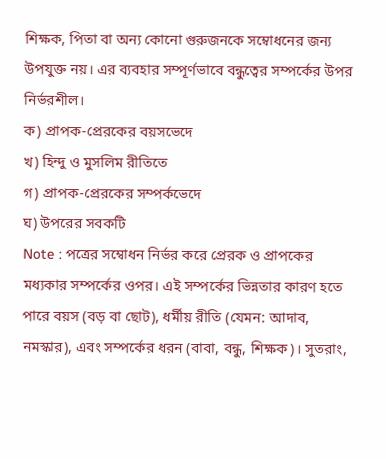শিক্ষক, পিতা বা অন্য কোনো গুরুজনকে সম্বোধনের জন্য উপযুক্ত নয়। এর ব্যবহার সম্পূর্ণভাবে বন্ধুত্বের সম্পর্কের উপর নির্ভরশীল।
ক) প্রাপক-প্রেরকের বয়সভেদে
খ) হিন্দু ও মুসলিম রীতিতে
গ) প্রাপক-প্রেরকের সম্পর্কভেদে
ঘ) উপরের সবকটি
Note : পত্রের সম্বোধন নির্ভর করে প্রেরক ও প্রাপকের মধ্যকার সম্পর্কের ওপর। এই সম্পর্কের ভিন্নতার কারণ হতে পারে বয়স (বড় বা ছোট), ধর্মীয় রীতি (যেমন: আদাব, নমস্কার), এবং সম্পর্কের ধরন (বাবা, বন্ধু, শিক্ষক)। সুতরাং,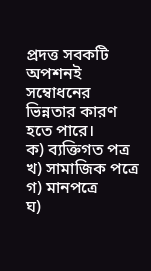প্রদত্ত সবকটি অপশনই সম্বোধনের ভিন্নতার কারণ হতে পারে।
ক) ব্যক্তিগত পত্র
খ) সামাজিক পত্রে
গ) মানপত্রে
ঘ)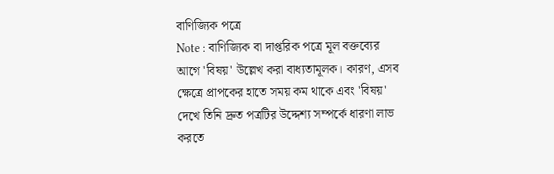বাণিজ্যিক পত্রে
Note : বাণিজ্যিক বা দাপ্তরিক পত্রে মূল বক্তব্যের আগে 'বিষয়' উল্লেখ করা বাধ্যতামূলক। কারণ, এসব ক্ষেত্রে প্রাপকের হাতে সময় কম থাকে এবং 'বিষয়' দেখে তিনি দ্রুত পত্রটির উদ্দেশ্য সম্পর্কে ধারণা লাভ করতে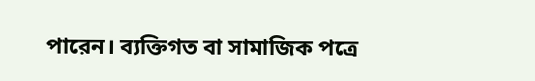পারেন। ব্যক্তিগত বা সামাজিক পত্রে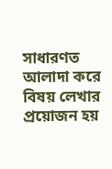সাধারণত আলাদা করে বিষয় লেখার প্রয়োজন হয়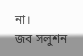না।
জব সলুশন